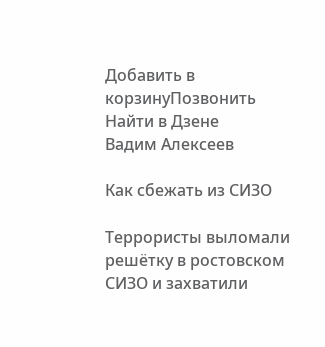Добавить в корзинуПозвонить
Найти в Дзене
Вадим Алексеев

Как сбежать из СИЗО

Террористы выломали решётку в ростовском СИЗО и захватили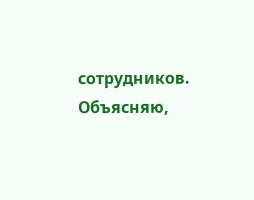сотрудников. Объясняю,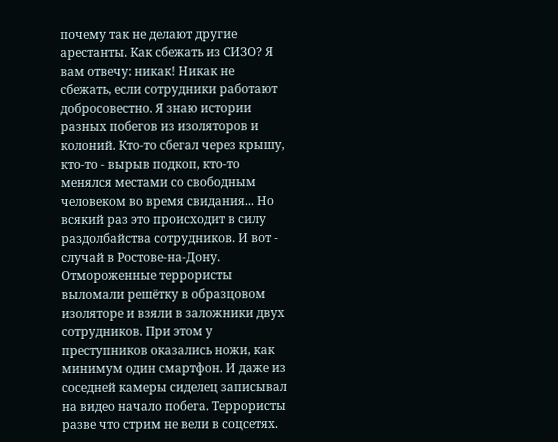почему так не делают другие арестанты. Как сбежать из СИЗО? Я вам отвечу: никак! Никак не сбежать, если сотрудники работают добросовестно. Я знаю истории разных побегов из изоляторов и колоний. Кто-то сбегал через крышу, кто-то - вырыв подкоп, кто-то менялся местами со свободным человеком во время свидания... Но всякий раз это происходит в силу раздолбайства сотрудников. И вот - случай в Ростове-на-Дону. Отмороженные террористы выломали решëтку в образцовом изоляторе и взяли в заложники двух сотрудников. При этом у преступников оказались ножи, как минимум один смартфон. И даже из соседней камеры сиделец записывал на видео начало побега. Террористы разве что стрим не вели в соцсетях.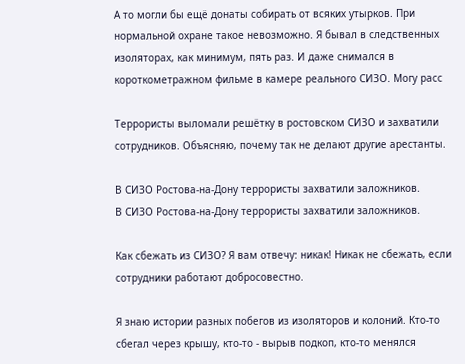А то могли бы ещё донаты собирать от всяких утырков. При нормальной охране такое невозможно. Я бывал в следственных изоляторах, как минимум, пять раз. И даже снимался в короткометражном фильме в камере реального СИЗО. Могу расс

Террористы выломали решётку в ростовском СИЗО и захватили сотрудников. Объясняю, почему так не делают другие арестанты.

В СИЗО Ростова-на-Дону террористы захватили заложников.
В СИЗО Ростова-на-Дону террористы захватили заложников.

Как сбежать из СИЗО? Я вам отвечу: никак! Никак не сбежать, если сотрудники работают добросовестно.

Я знаю истории разных побегов из изоляторов и колоний. Кто-то сбегал через крышу, кто-то - вырыв подкоп, кто-то менялся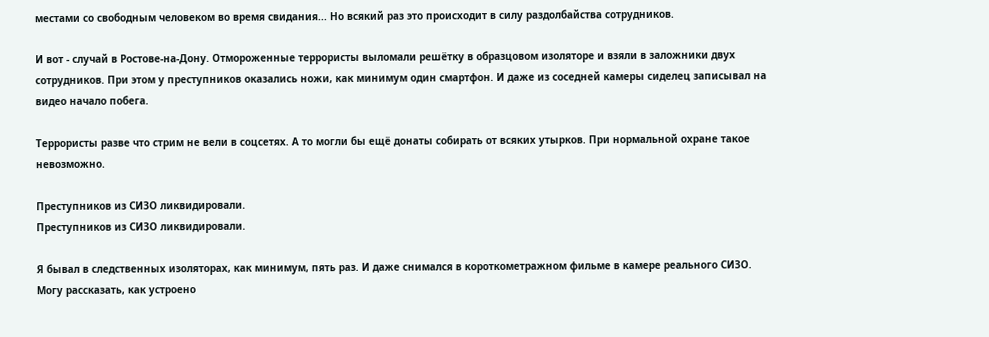местами со свободным человеком во время свидания... Но всякий раз это происходит в силу раздолбайства сотрудников.

И вот - случай в Ростове-на-Дону. Отмороженные террористы выломали решëтку в образцовом изоляторе и взяли в заложники двух сотрудников. При этом у преступников оказались ножи, как минимум один смартфон. И даже из соседней камеры сиделец записывал на видео начало побега.

Террористы разве что стрим не вели в соцсетях. А то могли бы ещё донаты собирать от всяких утырков. При нормальной охране такое невозможно.

Преступников из СИЗО ликвидировали.
Преступников из СИЗО ликвидировали.

Я бывал в следственных изоляторах, как минимум, пять раз. И даже снимался в короткометражном фильме в камере реального СИЗО. Могу рассказать, как устроено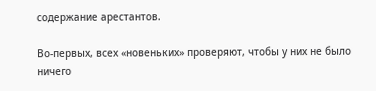содержание арестантов.

Во-первых, всех «новеньких» проверяют, чтобы у них не было ничего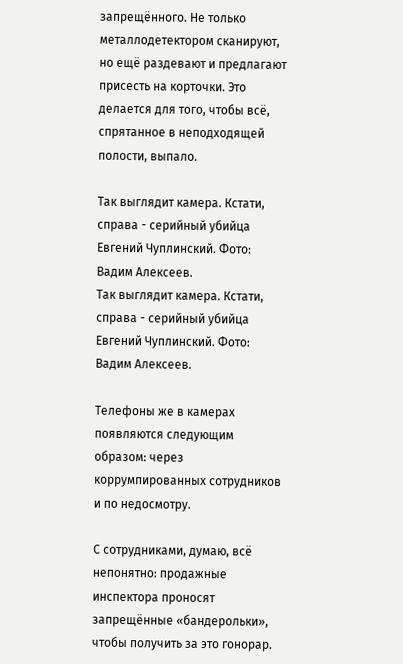запрещëнного. Не только металлодетектором сканируют, но ещё раздевают и предлагают присесть на корточки. Это делается для того, чтобы всë, спрятанное в неподходящей полости, выпало.

Так выглядит камера. Кстати, справа - серийный убийца Евгений Чуплинский. Фото: Вадим Алексеев.
Так выглядит камера. Кстати, справа - серийный убийца Евгений Чуплинский. Фото: Вадим Алексеев.

Телефоны же в камерах появляются следующим образом: через коррумпированных сотрудников и по недосмотру.

С сотрудниками, думаю, всë непонятно: продажные инспектора проносят запрещëнные «бандерольки», чтобы получить за это гонорар.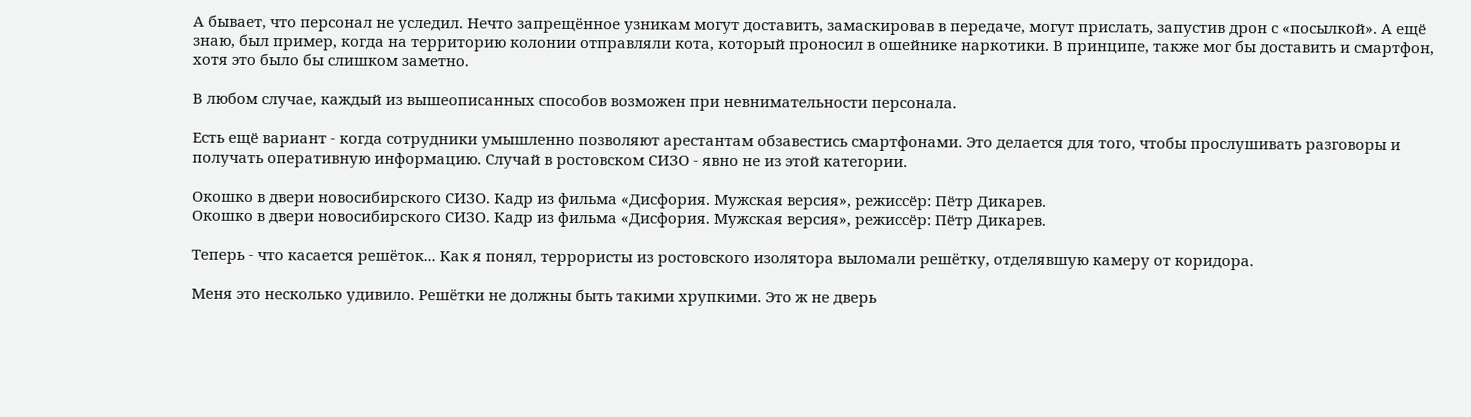А бывает, что персонал не уследил. Нечто запрещëнное узникам могут доставить, замаскировав в передаче, могут прислать, запустив дрон с «посылкой». А ещё знаю, был пример, когда на территорию колонии отправляли кота, который проносил в ошейнике наркотики. В принципе, также мог бы доставить и смартфон, хотя это было бы слишком заметно.

В любом случае, каждый из вышеописанных способов возможен при невнимательности персонала.

Есть ещё вариант - когда сотрудники умышленно позволяют арестантам обзавестись смартфонами. Это делается для того, чтобы прослушивать разговоры и получать оперативную информацию. Случай в ростовском СИЗО - явно не из этой категории.

Окошко в двери новосибирского СИЗО. Кадр из фильма «Дисфория. Мужская версия», режиссёр: Пётр Дикарев.
Окошко в двери новосибирского СИЗО. Кадр из фильма «Дисфория. Мужская версия», режиссёр: Пётр Дикарев.

Теперь - что касается решëток... Как я понял, террористы из ростовского изолятора выломали решëтку, отделявшую камеру от коридора.

Меня это несколько удивило. Решëтки не должны быть такими хрупкими. Это ж не дверь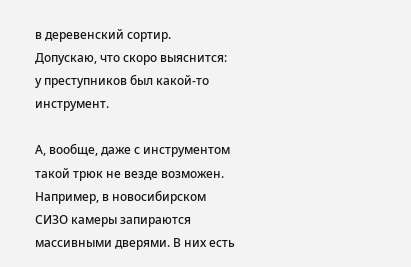в деревенский сортир. Допускаю, что скоро выяснится: у преступников был какой-то инструмент.

А, вообще, даже с инструментом такой трюк не везде возможен. Например, в новосибирском СИЗО камеры запираются массивными дверями. В них есть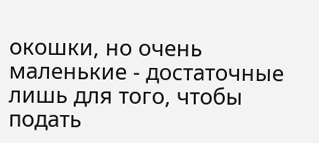окошки, но очень маленькие - достаточные лишь для того, чтобы подать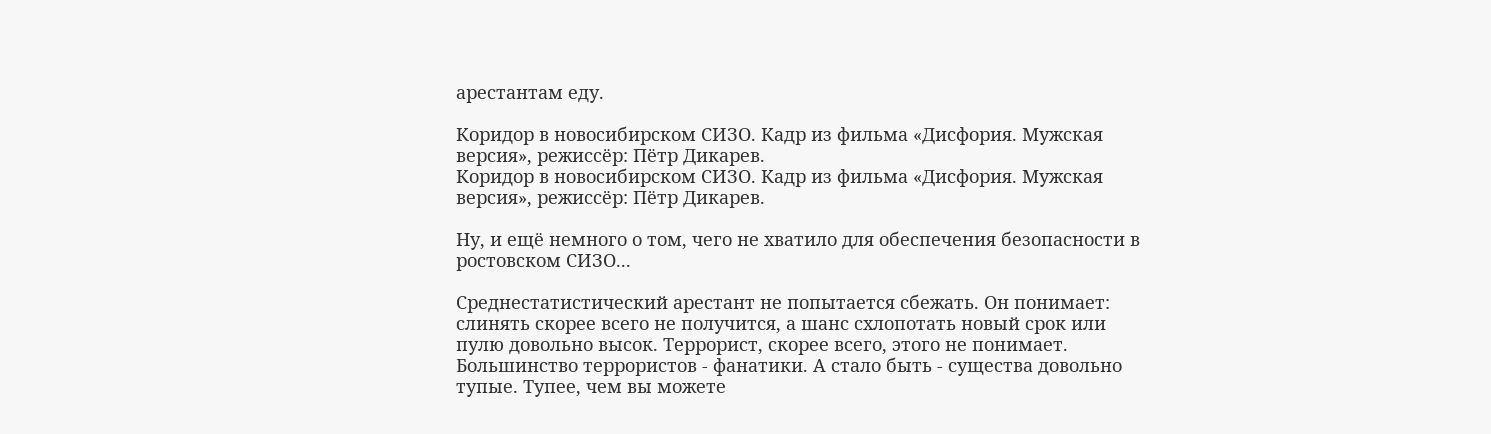арестантам еду.

Коридор в новосибирском СИЗО. Кадр из фильма «Дисфория. Мужская версия», режиссёр: Пётр Дикарев.
Коридор в новосибирском СИЗО. Кадр из фильма «Дисфория. Мужская версия», режиссёр: Пётр Дикарев.

Ну, и ещё немного о том, чего не хватило для обеспечения безопасности в ростовском СИЗО...

Среднестатистический арестант не попытается сбежать. Он понимает: слинять скорее всего не получится, а шанс схлопотать новый срок или пулю довольно высок. Террорист, скорее всего, этого не понимает. Большинство террористов - фанатики. А стало быть - существа довольно тупые. Тупее, чем вы можете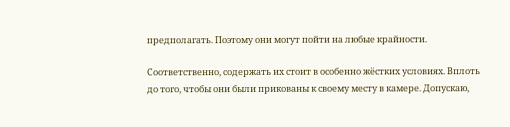предполагать. Поэтому они могут пойти на любые крайности.

Соответственно, содержать их стоит в особенно жёстких условиях. Вплоть до того, чтобы они были прикованы к своему месту в камере. Допускаю,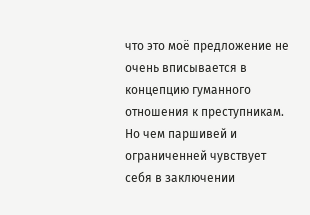что это моë предложение не очень вписывается в концепцию гуманного отношения к преступникам. Но чем паршивей и ограниченней чувствует себя в заключении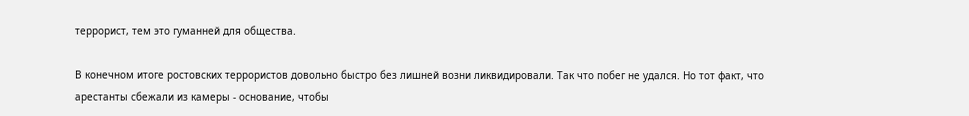террорист, тем это гуманней для общества.

В конечном итоге ростовских террористов довольно быстро без лишней возни ликвидировали. Так что побег не удался. Но тот факт, что арестанты сбежали из камеры - основание, чтобы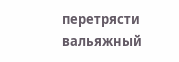перетрясти вальяжный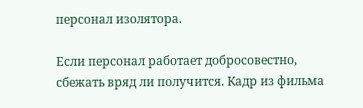персонал изолятора.

Если персонал работает добросовестно, сбежать вряд ли получится. Кадр из фильма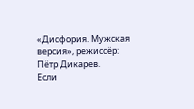«Дисфория. Мужская версия», режиссёр: Пётр Дикарев.
Если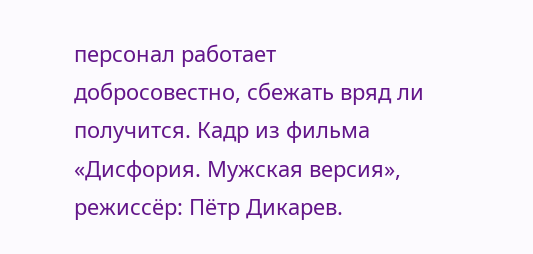персонал работает добросовестно, сбежать вряд ли получится. Кадр из фильма «Дисфория. Мужская версия», режиссёр: Пётр Дикарев.